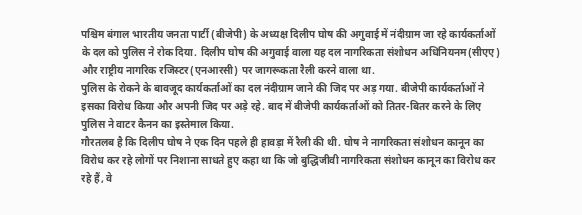पश्चिम बंगाल भारतीय जनता पार्टी (बीजेपी) के अध्यक्ष दिलीप घोष की अगुवाई में नंदीग्राम जा रहे कार्यकर्ताओं के दल को पुलिस ने रोक दिया. दिलीप घोष की अगुवाई वाला यह दल नागरिकता संशोधन अधिनियनम(सीएए) और राष्ट्रीय नागरिक रजिस्टर(एनआरसी) पर जागरूकता रैली करने वाला था.
पुलिस के रोकने के बावजूद कार्यकर्ताओं का दल नंदीग्राम जाने की जिद पर अड़ गया. बीजेपी कार्यकर्ताओं ने इसका विरोध किया और अपनी जिद पर अड़े रहे. बाद में बीजेपी कार्यकर्ताओं को तितर-बितर करने के लिए पुलिस ने वाटर कैनन का इस्तेमाल किया.
गौरतलब है कि दिलीप घोष ने एक दिन पहले ही हावड़ा में रैली की थी. घोष ने नागरिकता संशोधन कानून का विरोध कर रहे लोगों पर निशाना साधते हुए कहा था कि जो बुद्धिजीवी नागरिकता संशोधन कानून का विरोध कर रहे हैं, वे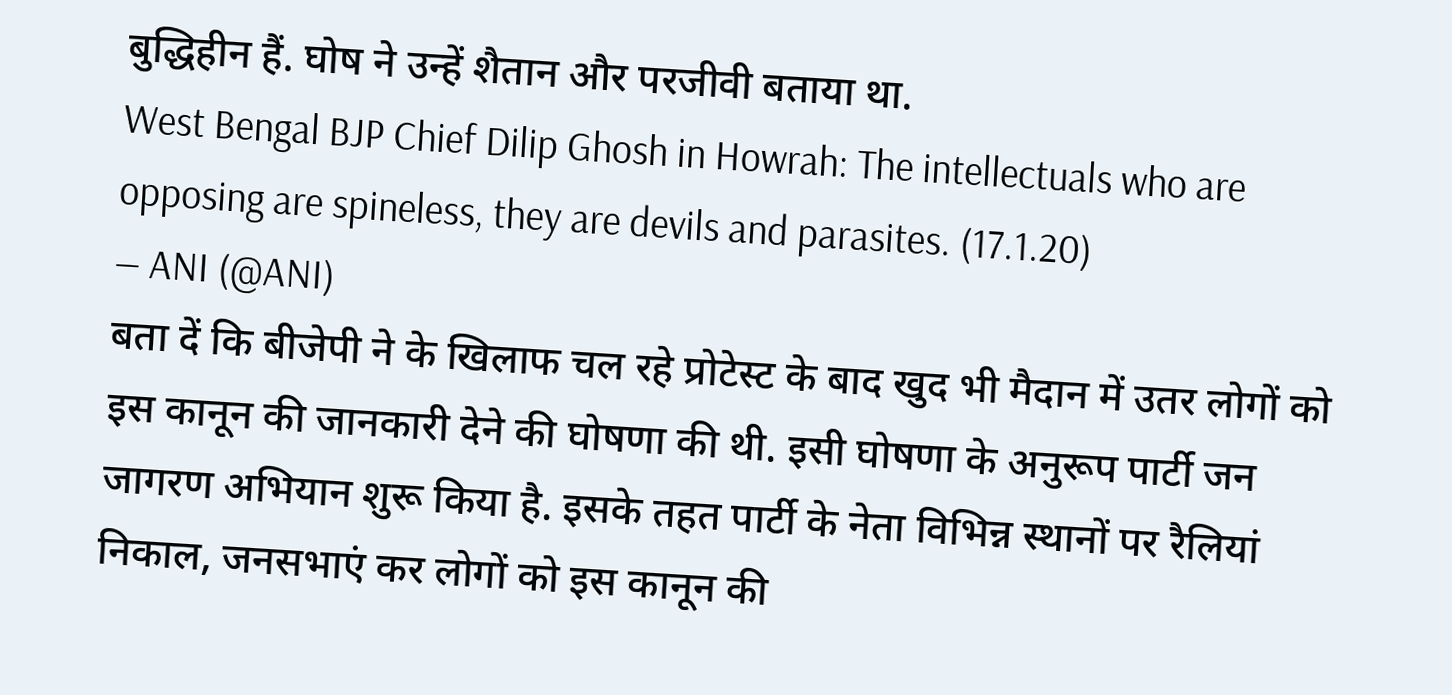बुद्धिहीन हैं. घोष ने उन्हें शैतान और परजीवी बताया था.
West Bengal BJP Chief Dilip Ghosh in Howrah: The intellectuals who are opposing are spineless, they are devils and parasites. (17.1.20)
— ANI (@ANI)
बता दें कि बीजेपी ने के खिलाफ चल रहे प्रोटेस्ट के बाद खुद भी मैदान में उतर लोगों को इस कानून की जानकारी देने की घोषणा की थी. इसी घोषणा के अनुरूप पार्टी जन जागरण अभियान शुरू किया है. इसके तहत पार्टी के नेता विभिन्न स्थानों पर रैलियां निकाल, जनसभाएं कर लोगों को इस कानून की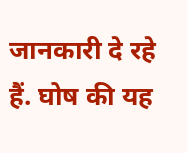जानकारी दे रहे हैं. घोष की यह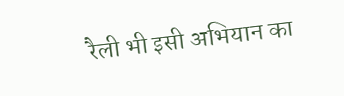रैली भी इसी अभियान का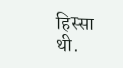हिस्सा थी.